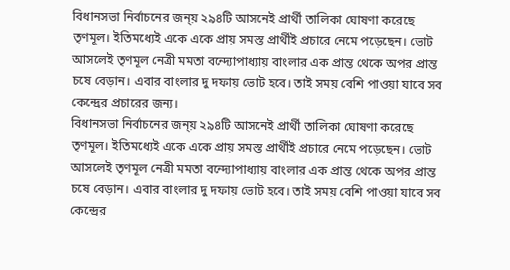বিধানসভা নির্বাচনের জন্য় ২৯৪টি আসনেই প্রার্থী তালিকা ঘোষণা করেছে তৃণমূল। ইতিমধ্যেই একে একে প্রায় সমস্ত প্রার্থীই প্রচারে নেমে পড়েছেন। ভোট আসলেই তৃণমূল নেত্রী মমতা বন্দ্যোপাধ্যায় বাংলার এক প্রান্ত থেকে অপর প্রান্ত চষে বেড়ান। এবার বাংলার দু দফায় ভোট হবে। তাই সময় বেশি পাওয়া যাবে সব কেন্দ্রের প্রচারের জন্য।
বিধানসভা নির্বাচনের জন্য় ২৯৪টি আসনেই প্রার্থী তালিকা ঘোষণা করেছে তৃণমূল। ইতিমধ্যেই একে একে প্রায় সমস্ত প্রার্থীই প্রচারে নেমে পড়েছেন। ভোট আসলেই তৃণমূল নেত্রী মমতা বন্দ্যোপাধ্যায় বাংলার এক প্রান্ত থেকে অপর প্রান্ত চষে বেড়ান। এবার বাংলার দু দফায় ভোট হবে। তাই সময় বেশি পাওয়া যাবে সব কেন্দ্রের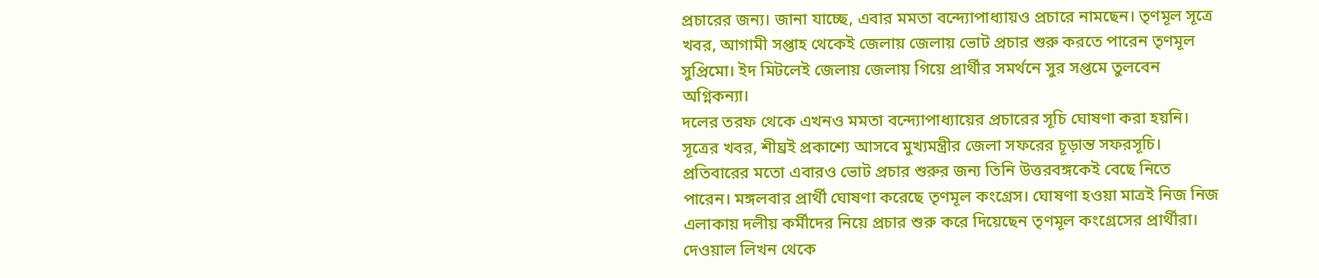প্রচারের জন্য। জানা যাচ্ছে, এবার মমতা বন্দ্যোপাধ্যায়ও প্রচারে নামছেন। তৃণমূল সূত্রে খবর, আগামী সপ্তাহ থেকেই জেলায় জেলায় ভোট প্রচার শুরু করতে পারেন তৃণমূল সুপ্রিমো। ইদ মিটলেই জেলায় জেলায় গিয়ে প্রার্থীর সমর্থনে সুর সপ্তমে তুলবেন অগ্নিকন্যা।
দলের তরফ থেকে এখনও মমতা বন্দ্যোপাধ্যায়ের প্রচারের সূচি ঘোষণা করা হয়নি। সূত্রের খবর, শীঘ্রই প্রকাশ্যে আসবে মুখ্যমন্ত্রীর জেলা সফরের চূড়ান্ত সফরসূচি। প্রতিবারের মতো এবারও ভোট প্রচার শুরুর জন্য তিনি উত্তরবঙ্গকেই বেছে নিতে পারেন। মঙ্গলবার প্রার্থী ঘোষণা করেছে তৃণমূল কংগ্রেস। ঘোষণা হওয়া মাত্রই নিজ নিজ এলাকায় দলীয় কর্মীদের নিয়ে প্রচার শুরু করে দিয়েছেন তৃণমূল কংগ্রেসের প্রার্থীরা। দেওয়াল লিখন থেকে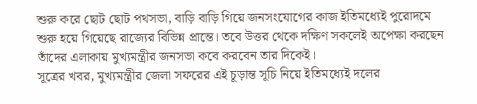শুরু করে ছোট ছোট পথসভা, বাড়ি বাড়ি গিয়ে জনসংযোগের কাজ ইতিমধ্যেই পুরোদমে শুরু হয়ে গিয়েছে রাজ্যের বিভিন্ন প্রান্তে। তবে উত্তর থেকে দক্ষিণ সকলেই অপেক্ষা করছেন তাঁদের এলাকায় মুখ্যমন্ত্রীর জনসভা কবে করবেন তার দিকেই।
সূত্রের খবর, মুখ্যমন্ত্রীর জেলা সফরের এই চূড়ান্ত সূচি নিয়ে ইতিমধ্যেই দলের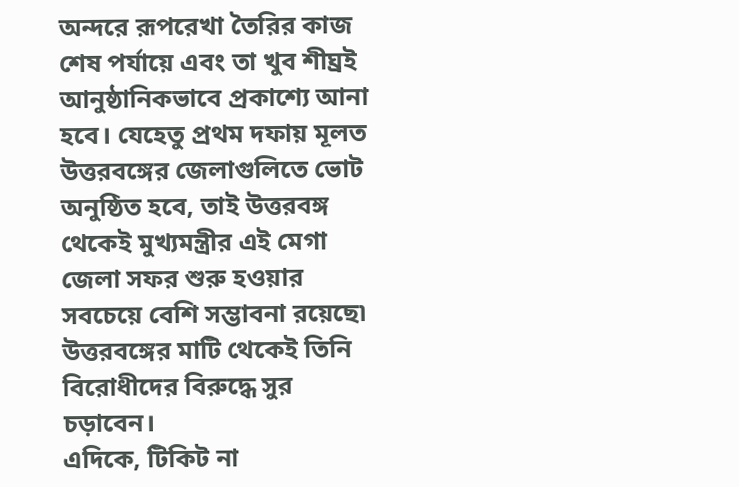অন্দরে রূপরেখা তৈরির কাজ শেষ পর্যায়ে এবং তা খুব শীঘ্রই আনুষ্ঠানিকভাবে প্রকাশ্যে আনা হবে। যেহেতু প্রথম দফায় মূলত উত্তরবঙ্গের জেলাগুলিতে ভোট অনুষ্ঠিত হবে, তাই উত্তরবঙ্গ থেকেই মুখ্যমন্ত্রীর এই মেগা জেলা সফর শুরু হওয়ার সবচেয়ে বেশি সম্ভাবনা রয়েছে৷ উত্তরবঙ্গের মাটি থেকেই তিনি বিরোধীদের বিরুদ্ধে সুর চড়াবেন।
এদিকে, টিকিট না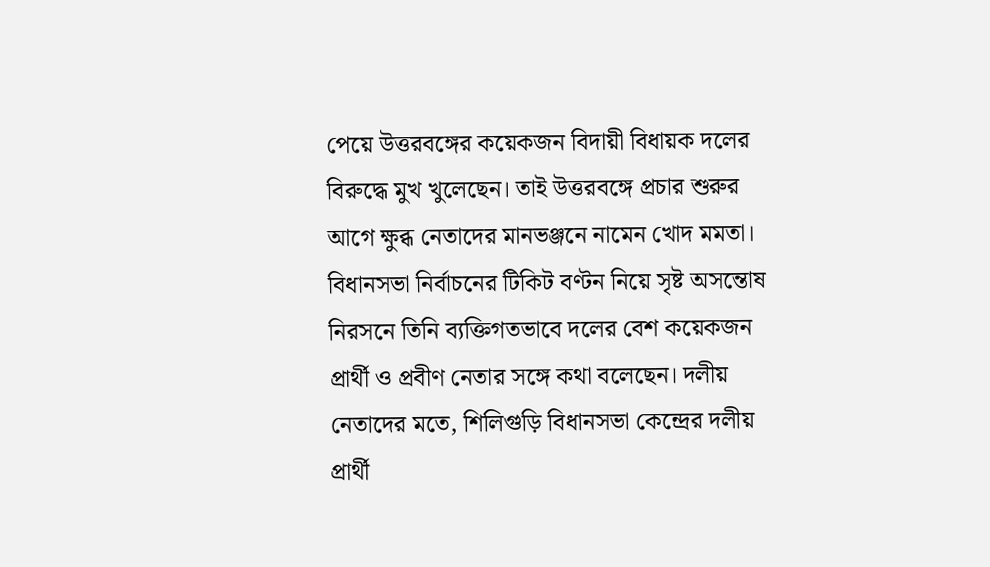পেয়ে উত্তরবঙ্গের কয়েকজন বিদায়ী বিধায়ক দলের বিরুদ্ধে মুখ খুলেছেন। তাই উত্তরবঙ্গে প্রচার শুরুর আগে ক্ষুব্ধ নেতাদের মানভঞ্জনে নামেন খোদ মমতা। বিধানসভা নির্বাচনের টিকিট বণ্টন নিয়ে সৃষ্ট অসন্তোষ নিরসনে তিনি ব্যক্তিগতভাবে দলের বেশ কয়েকজন প্রার্থী ও প্রবীণ নেতার সঙ্গে কথা বলেছেন। দলীয় নেতাদের মতে, শিলিগুড়ি বিধানসভা কেন্দ্রের দলীয় প্রার্থী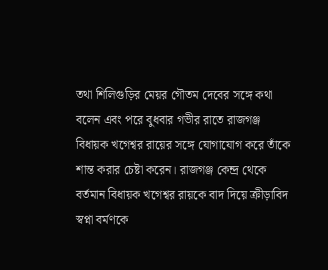তথা শিলিগুড়ির মেয়র গৌতম দেবের সঙ্গে কথা বলেন এবং পরে বুধবার গভীর রাতে রাজগঞ্জ বিধায়ক খগেশ্বর রায়ের সঙ্গে যোগাযোগ করে তাঁকে শান্ত করার চেষ্টা করেন। রাজগঞ্জ কেন্দ্র থেকে বর্তমান বিধায়ক খগেশ্বর রায়কে বাদ দিয়ে ক্রীড়াবিদ স্বপ্না বর্মণকে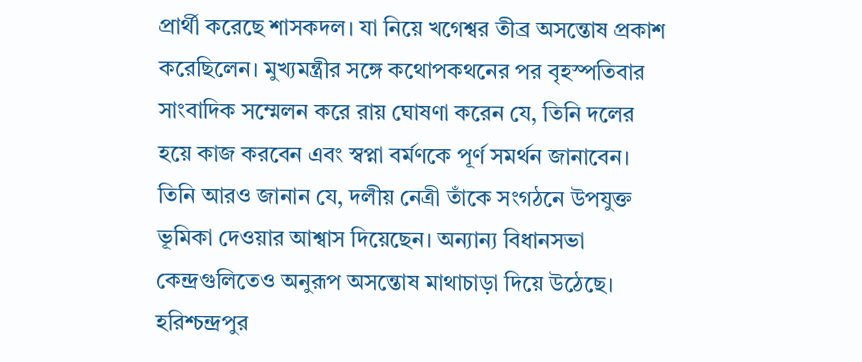প্রার্থী করেছে শাসকদল। যা নিয়ে খগেশ্বর তীব্র অসন্তোষ প্রকাশ করেছিলেন। মুখ্যমন্ত্রীর সঙ্গে কথোপকথনের পর বৃহস্পতিবার সাংবাদিক সম্মেলন করে রায় ঘোষণা করেন যে, তিনি দলের হয়ে কাজ করবেন এবং স্বপ্না বর্মণকে পূর্ণ সমর্থন জানাবেন। তিনি আরও জানান যে, দলীয় নেত্রী তাঁকে সংগঠনে উপযুক্ত ভূমিকা দেওয়ার আশ্বাস দিয়েছেন। অন্যান্য বিধানসভা কেন্দ্রগুলিতেও অনুরূপ অসন্তোষ মাথাচাড়া দিয়ে উঠেছে। হরিশ্চন্দ্রপুর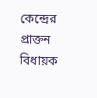কেন্দ্রের প্রাক্তন বিধায়ক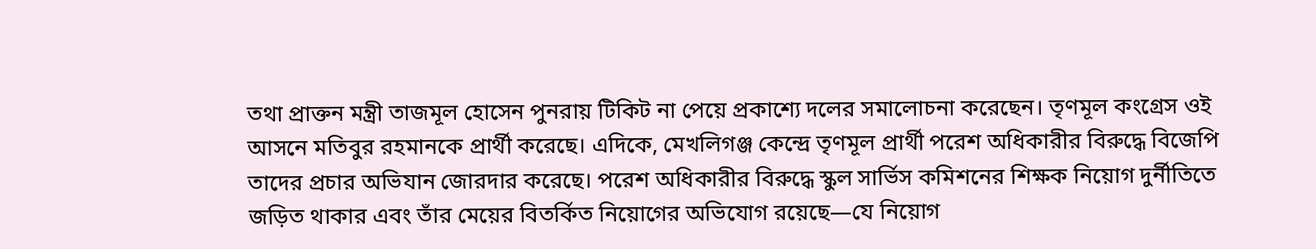তথা প্রাক্তন মন্ত্রী তাজমূল হোসেন পুনরায় টিকিট না পেয়ে প্রকাশ্যে দলের সমালোচনা করেছেন। তৃণমূল কংগ্রেস ওই আসনে মতিবুর রহমানকে প্রার্থী করেছে। এদিকে, মেখলিগঞ্জ কেন্দ্রে তৃণমূল প্রার্থী পরেশ অধিকারীর বিরুদ্ধে বিজেপি তাদের প্রচার অভিযান জোরদার করেছে। পরেশ অধিকারীর বিরুদ্ধে স্কুল সার্ভিস কমিশনের শিক্ষক নিয়োগ দুর্নীতিতে জড়িত থাকার এবং তাঁর মেয়ের বিতর্কিত নিয়োগের অভিযোগ রয়েছে—যে নিয়োগ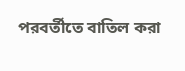পরবর্তীতে বাতিল করা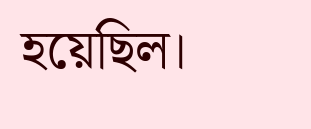হয়েছিল।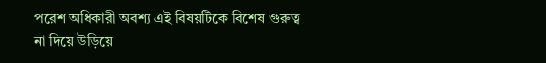পরেশ অধিকারী অবশ্য এই বিষয়টিকে বিশেষ গুরুত্ব না দিয়ে উড়িয়ে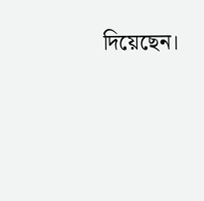দিয়েছেন।